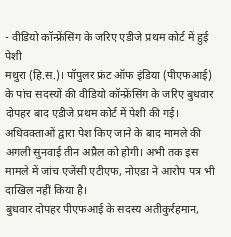- वीडियो कॉन्फ्रेंसिंग के जरिए एडीजे प्रथम कोर्ट में हुई पेशी
मथुरा (हि.स.)। पॉपुलर फ्रंट ऑफ इंडिया (पीएफआई) के पांच सदस्यों की वीडियो कॉन्फ्रेंसिंग के जरिए बुधवार दोपहर बाद एडीजे प्रथम कोर्ट में पेशी की गई। अधिवक्ताओं द्वारा पेश किए जाने के बाद मामले की अगली सुनवाई तीन अप्रैल को होगी। अभी तक इस मामले में जांच एजेंसी एटीएफ, नोएडा ने आरोप पत्र भी दाखिल नहीं किया है।
बुधवार दोपहर पीएफआई के सदस्य अतीकुर्रहमान,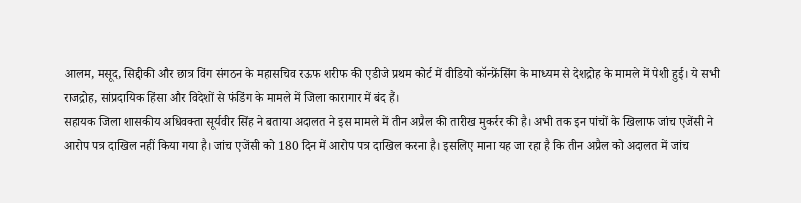आलम, मसूद, सिद्दीकी और छात्र विंग संगठन के महासचिव रऊफ शरीफ की एडीजे प्रथम कोर्ट में वीडियो कॉन्फ्रेंसिंग के माध्यम से देशद्रोह के मामले में पेशी हुई। ये सभी राजद्रोह, सांप्रदायिक हिंसा और विदेशों से फंडिंग के मामले में जिला कारागार में बंद हैं।
सहायक जिला शासकीय अधिवक्ता सूर्यवीर सिंह ने बताया अदालत ने इस मामले में तीन अप्रैल की तारीख मुकर्रर की है। अभी तक इन पांचों के खिलाफ जांच एजेंसी ने आरोप पत्र दाखिल नहीं किया गया है। जांच एजेंसी को 180 दिन में आरोप पत्र दाखिल करना है। इसलिए माना यह जा रहा है कि तीन अप्रैल को अदालत में जांच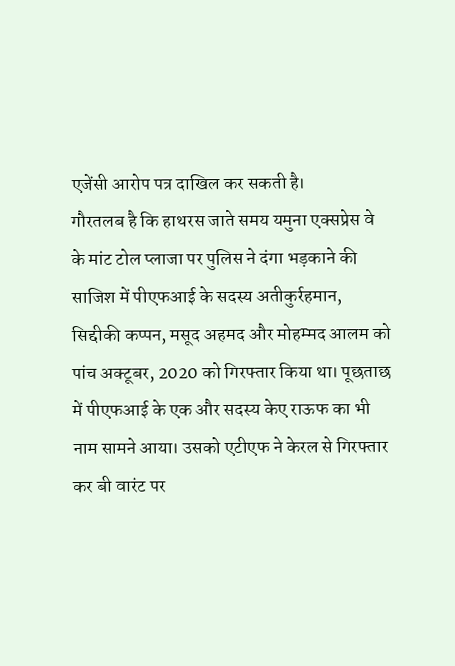एजेंसी आरोप पत्र दाखिल कर सकती है।
गौरतलब है कि हाथरस जाते समय यमुना एक्सप्रेस वे के मांट टोल प्लाजा पर पुलिस ने दंगा भड़काने की साजिश में पीएफआई के सदस्य अतीकुर्रहमान, सिद्दीकी कप्पन, मसूद अहमद और मोहम्मद आलम को पांच अक्टूबर, 2020 को गिरफ्तार किया था। पूछताछ में पीएफआई के एक और सदस्य केए राऊफ का भी नाम सामने आया। उसको एटीएफ ने केरल से गिरफ्तार कर बी वारंट पर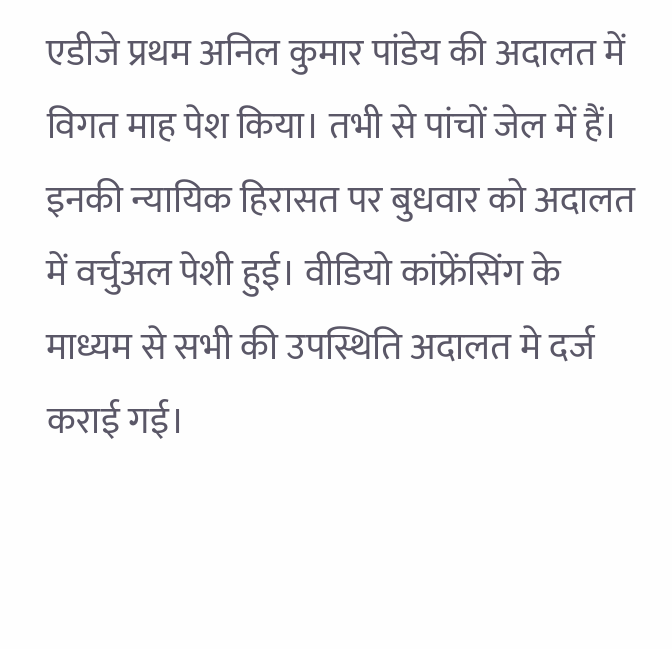एडीजे प्रथम अनिल कुमार पांडेय की अदालत में विगत माह पेश किया। तभी से पांचों जेल में हैं। इनकी न्यायिक हिरासत पर बुधवार को अदालत में वर्चुअल पेशी हुई। वीडियो कांफ्रेंसिंग के माध्यम से सभी की उपस्थिति अदालत मे दर्ज कराई गई।